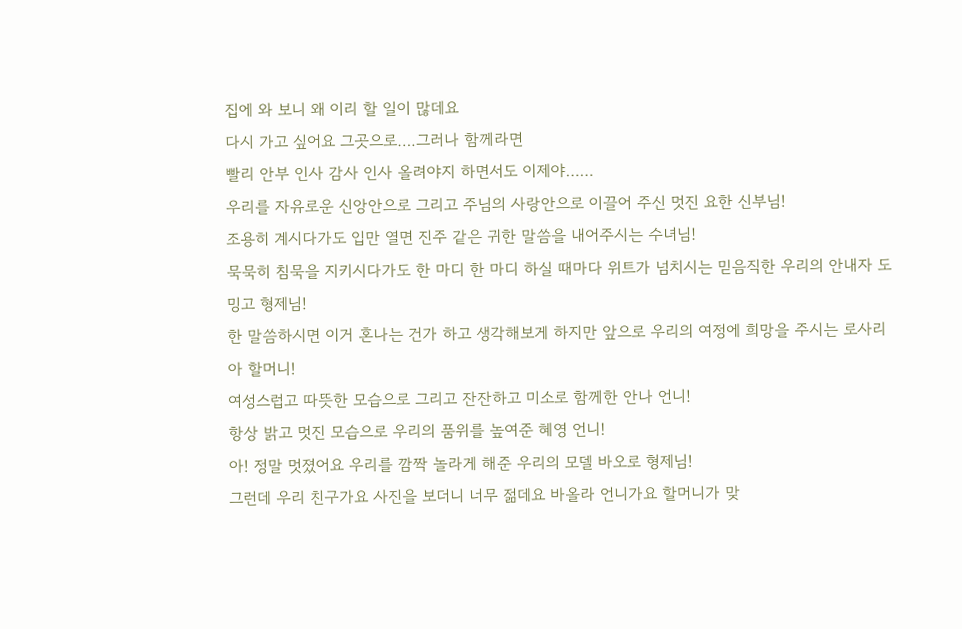집에 와 보니 왜 이리 할 일이 많데요
다시 가고 싶어요 그곳으로….그러나 함께라면
빨리 안부 인사 감사 인사 올려야지 하면서도 이제야……
우리를 자유로운 신앙안으로 그리고 주님의 사랑안으로 이끌어 주신 멋진 요한 신부님!
조용히 계시다가도 입만 열면 진주 같은 귀한 말씀을 내어주시는 수녀님!
묵묵히 침묵을 지키시다가도 한 마디 한 마디 하실 때마다 위트가 넘치시는 믿음직한 우리의 안내자 도밍고 형제님!
한 말씀하시면 이거 혼나는 건가 하고 생각해보게 하지만 앞으로 우리의 여정에 희망을 주시는 로사리아 할머니!
여성스럽고 따뜻한 모습으로 그리고 잔잔하고 미소로 함께한 안나 언니!
항상 밝고 멋진 모습으로 우리의 품위를 높여준 혜영 언니!
아! 정말 멋졌어요 우리를 깜짝 놀라게 해준 우리의 모델 바오로 형제님!
그런데 우리 친구가요 사진을 보더니 너무 젊데요 바올라 언니가요 할머니가 맞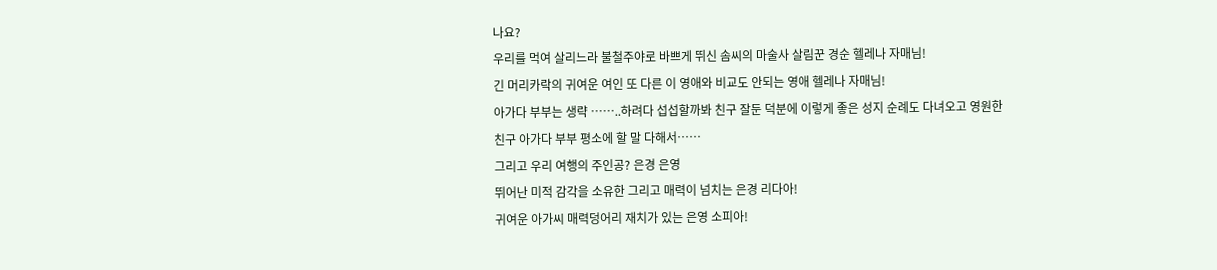나요?
우리를 먹여 살리느라 불철주야로 바쁘게 뛰신 솜씨의 마술사 살림꾼 경순 헬레나 자매님!
긴 머리카락의 귀여운 여인 또 다른 이 영애와 비교도 안되는 영애 헬레나 자매님!
아가다 부부는 생략 ……..하려다 섭섭할까봐 친구 잘둔 덕분에 이렇게 좋은 성지 순례도 다녀오고 영원한 친구 아가다 부부 평소에 할 말 다해서……
그리고 우리 여행의 주인공? 은경 은영
뛰어난 미적 감각을 소유한 그리고 매력이 넘치는 은경 리다아!
귀여운 아가씨 매력덩어리 재치가 있는 은영 소피아!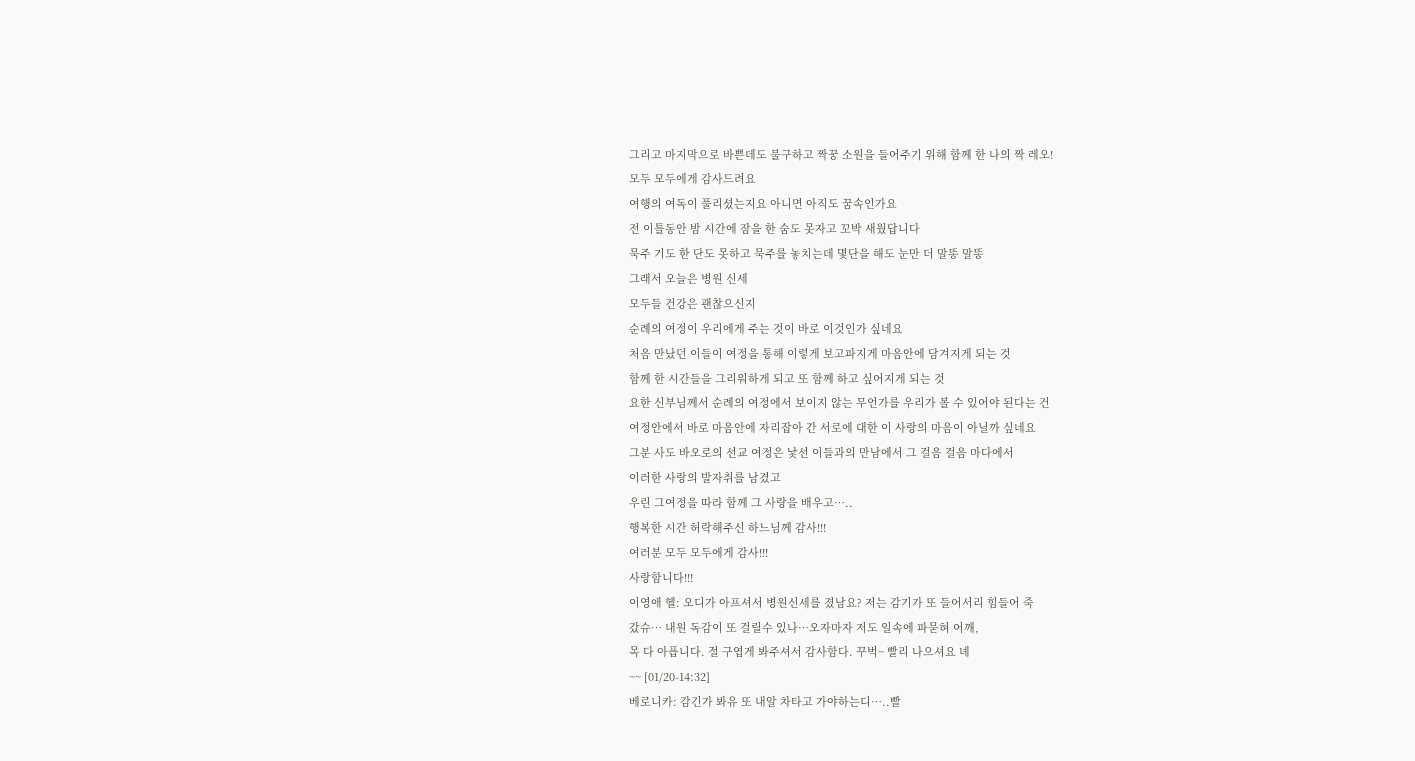그리고 마지막으로 바쁜데도 불구하고 짝꿍 소원을 들어주기 위해 함께 한 나의 짝 레오!
모두 모두에게 감사드려요
여행의 여독이 풀리셨는지요 아니면 아직도 꿈속인가요
전 이틀동안 밤 시간에 잠을 한 숨도 못자고 꼬박 새웠답니다
묵주 기도 한 단도 못하고 묵주를 놓치는데 몇단을 해도 눈만 더 말똥 말똥
그래서 오늘은 병원 신세
모두들 건강은 괜찮으신지
순례의 여정이 우리에게 주는 것이 바로 이것인가 싶네요
처음 만났던 이들이 여정을 통해 이렇게 보고파지게 마음안에 담겨지게 되는 것
함께 한 시간들을 그리워하게 되고 또 함께 하고 싶어지게 되는 것
요한 신부님께서 순례의 여정에서 보이지 않는 무언가를 우리가 볼 수 있어야 된다는 건
여정안에서 바로 마음안에 자리잡아 간 서로에 대한 이 사랑의 마음이 아닐까 싶네요
그분 사도 바오로의 선교 여정은 낯선 이들과의 만남에서 그 걸음 걸음 마다에서
이러한 사랑의 발자취를 남겼고
우린 그여정을 따라 함께 그 사랑을 배우고…..
행복한 시간 허락해주신 하느님께 감사!!!
여러분 모두 모두에게 감사!!!
사랑함니다!!!
이영애 헬: 오디가 아프셔서 병원신세를 졌남요? 저는 감기가 또 들어서리 힘들어 죽
갔슈… 내원 독감이 또 걸릴수 있나…오자마자 저도 일속에 파묻혀 어깨,
목 다 아픕니다. 절 구엽게 봐주셔서 감사함다. 꾸벅~ 빨리 나으셔요 녜
~~ [01/20-14:32]
베로니카: 감긴가 봐유 또 내알 차타고 가야하는디…..빨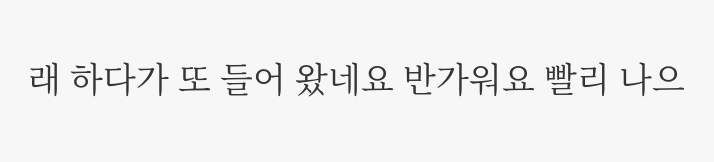래 하다가 또 들어 왔네요 반가워요 빨리 나으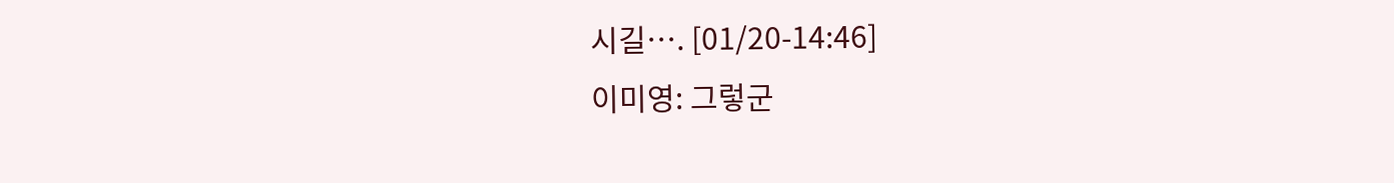시길…. [01/20-14:46]
이미영: 그렇군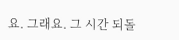요. 그래요. 그 시간 되돌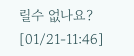릴수 없나요? [01/21-11:46]